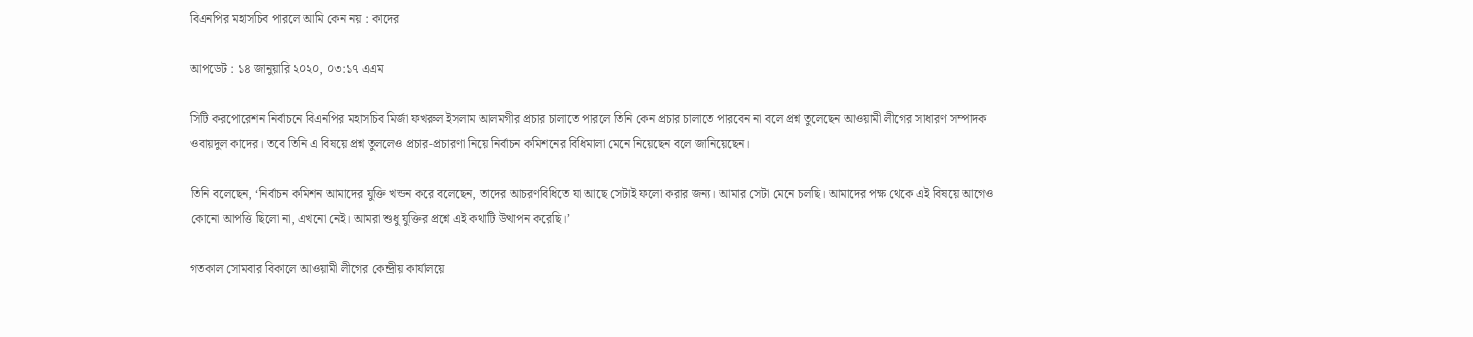বিএনপির মহাসচিব পারলে আমি কেন নয় : কাদের

আপডেট : ১৪ জানুয়ারি ২০২০, ০৩:১৭ এএম

সিটি করপোরেশন নির্বাচনে বিএনপির মহাসচিব মির্জা ফখরুল ইসলাম আলমগীর প্রচার চালাতে পারলে তিনি কেন প্রচার চালাতে পারবেন না বলে প্রশ্ন তুলেছেন আওয়ামী লীগের সাধারণ সম্পাদক ওবায়দুল কাদের। তবে তিনি এ বিষয়ে প্রশ্ন তুললেও প্রচার-প্রচারণা নিয়ে নির্বাচন কমিশনের বিধিমালা মেনে নিয়েছেন বলে জানিয়েছেন।

তিনি বলেছেন, ‘নির্বাচন কমিশন আমাদের যুক্তি খন্ডন করে বলেছেন, তাদের আচরণবিধিতে যা আছে সেটাই ফলো করার জন্য। আমার সেটা মেনে চলছি। আমাদের পক্ষ থেকে এই বিষয়ে আগেও কোনো আপত্তি ছিলো না, এখনো নেই। আমরা শুধু যুক্তির প্রশ্নে এই কথাটি উত্থাপন করেছি।’

গতকাল সোমবার বিকালে আওয়ামী লীগের কেন্দ্রীয় কার্যালয়ে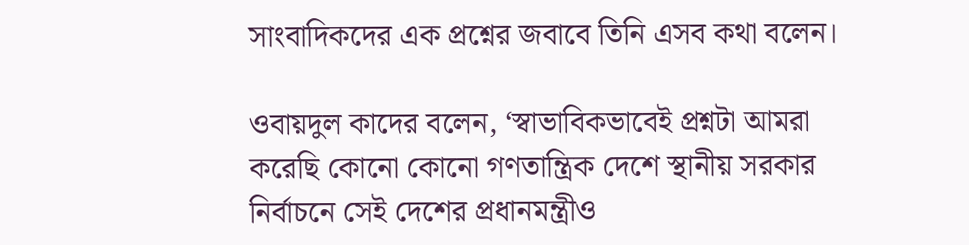সাংবাদিকদের এক প্রশ্নের জবাবে তিনি এসব কথা বলেন।

ওবায়দুল কাদের বলেন, ‘স্বাভাবিকভাবেই প্রশ্নটা আমরা করেছি কোনো কোনো গণতান্ত্রিক দেশে স্থানীয় সরকার নির্বাচনে সেই দেশের প্রধানমন্ত্রীও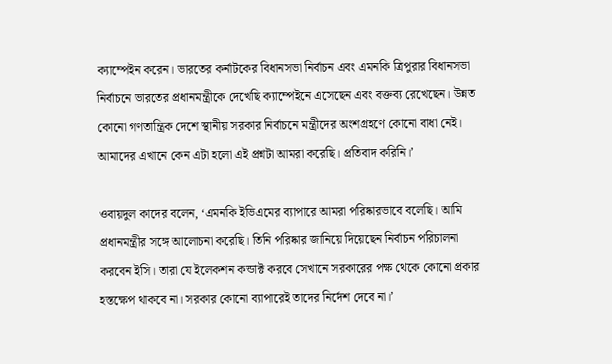ক্যাম্পেইন করেন। ভারতের কর্নাটকের বিধানসভা নির্বাচন এবং এমনকি ত্রিপুরার বিধানসভা নির্বাচনে ভারতের প্রধানমন্ত্রীকে দেখেছি ক্যাম্পেইনে এসেছেন এবং বক্তব্য রেখেছেন। উন্নত কোনো গণতান্ত্রিক দেশে স্থানীয় সরকার নির্বাচনে মন্ত্রীদের অংশগ্রহণে কোনো বাধা নেই। আমাদের এখানে কেন এটা হলো এই প্রশ্নটা আমরা করেছি। প্রতিবাদ করিনি।’

ওবায়দুল কাদের বলেন, ‘এমনকি ইভিএমের ব্যাপারে আমরা পরিষ্কারভাবে বলেছি। আমি প্রধানমন্ত্রীর সঙ্গে আলোচনা করেছি। তিনি পরিষ্কার জানিয়ে দিয়েছেন নির্বাচন পরিচালনা করবেন ইসি। তারা যে ইলেকশন কন্ডাক্ট করবে সেখানে সরকারের পক্ষ থেকে কোনো প্রকার হস্তক্ষেপ থাকবে না। সরকার কোনো ব্যাপারেই তাদের নির্দেশ দেবে না।’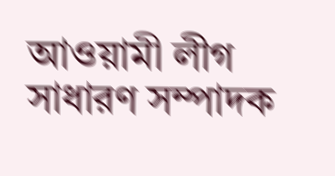আওয়ামী লীগ সাধারণ সম্পাদক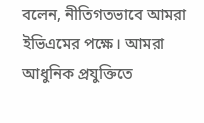বলেন, নীতিগতভাবে আমরা ইভিএমের পক্ষে। আমরা আধুনিক প্রযুক্তিতে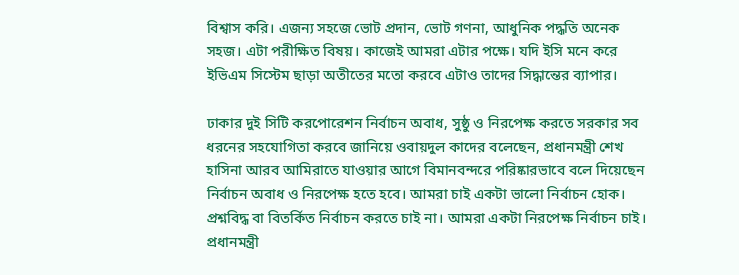বিশ্বাস করি। এজন্য সহজে ভোট প্রদান, ভোট গণনা, আধুনিক পদ্ধতি অনেক সহজ। এটা পরীক্ষিত বিষয়। কাজেই আমরা এটার পক্ষে। যদি ইসি মনে করে ইভিএম সিস্টেম ছাড়া অতীতের মতো করবে এটাও তাদের সিদ্ধান্তের ব্যাপার।

ঢাকার দুই সিটি করপোরেশন নির্বাচন অবাধ, সুষ্ঠু ও নিরপেক্ষ করতে সরকার সব ধরনের সহযোগিতা করবে জানিয়ে ওবায়দুল কাদের বলেছেন, প্রধানমন্ত্রী শেখ হাসিনা আরব আমিরাতে যাওয়ার আগে বিমানবন্দরে পরিষ্কারভাবে বলে দিয়েছেন নির্বাচন অবাধ ও নিরপেক্ষ হতে হবে। আমরা চাই একটা ভালো নির্বাচন হোক। প্রশ্নবিদ্ধ বা বিতর্কিত নির্বাচন করতে চাই না। আমরা একটা নিরপেক্ষ নির্বাচন চাই। প্রধানমন্ত্রী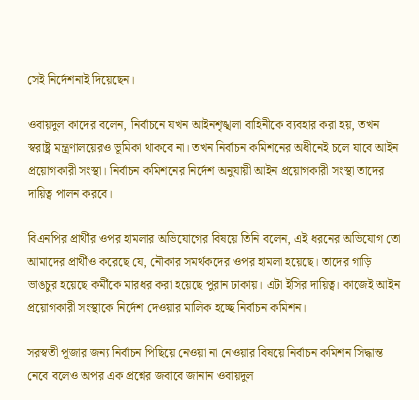সেই নির্দেশনাই দিয়েছেন।

ওবায়দুল কাদের বলেন, নির্বাচনে যখন আইনশৃঙ্খলা বাহিনীকে ব্যবহার করা হয়, তখন স্বরাষ্ট্র মন্ত্রণালয়েরও ভূমিকা থাকবে না। তখন নির্বাচন কমিশনের অধীনেই চলে যাবে আইন প্রয়োগকারী সংস্থা। নির্বাচন কমিশনের নির্দেশ অনুযায়ী আইন প্রয়োগকারী সংস্থা তাদের দায়িত্ব পালন করবে।

বিএনপির প্রার্থীর ওপর হামলার অভিযোগের বিষয়ে তিনি বলেন, এই ধরনের অভিযোগ তো আমাদের প্রার্থীও করেছে যে, নৌকার সমর্থকদের ওপর হামলা হয়েছে। তাদের গাড়ি ভাঙচুর হয়েছে কর্মীকে মারধর করা হয়েছে পুরান ঢাকায়। এটা ইসির দায়িত্ব। কাজেই আইন প্রয়োগকারী সংস্থাকে নির্দেশ দেওয়ার মালিক হচ্ছে নির্বাচন কমিশন।

সরস্বতী পূজার জন্য নির্বাচন পিছিয়ে নেওয়া না নেওয়ার বিষয়ে নির্বাচন কমিশন সিদ্ধান্ত নেবে বলেও অপর এক প্রশ্নের জবাবে জানান ওবায়দুল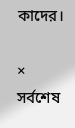কাদের।

×
সর্বশেষ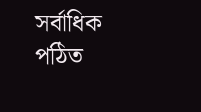সর্বাধিক পঠিত